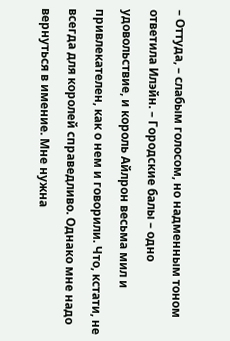– Оттуда, – слабым голосом, но надменным тоном ответила Илэйн. – Городские балы – одно удовольствие, и король Айлрон весьма мил и привлекателен, как о нем и говорили. Что, кстати, не всегда для королей справедливо. Однако мне надо вернуться в имение. Мне нужна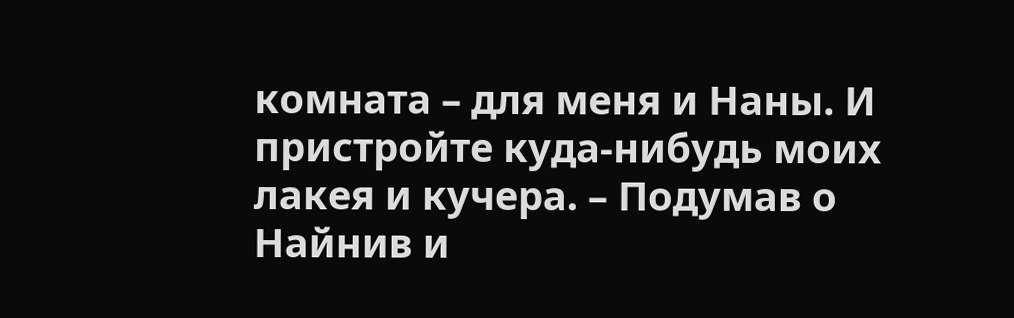комната – для меня и Наны. И пристройте куда-нибудь моих лакея и кучера. – Подумав о Найнив и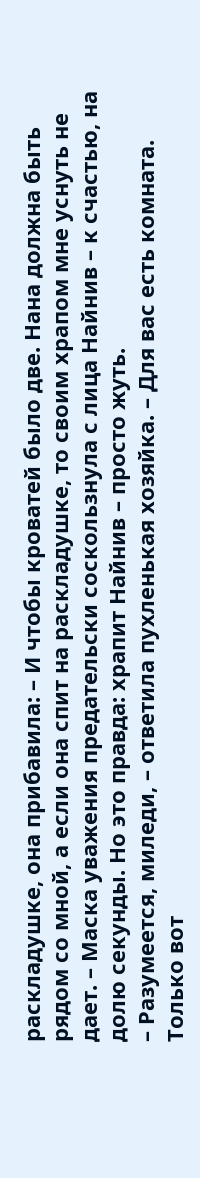раскладушке, она прибавила: – И чтобы кроватей было две. Нана должна быть рядом со мной, а если она спит на раскладушке, то своим храпом мне уснуть не дает. – Маска уважения предательски соскользнула с лица Найнив – к счастью, на долю секунды. Но это правда: храпит Найнив – просто жуть.
– Разумеется, миледи, – ответила пухленькая хозяйка. – Для вас есть комната. Только вот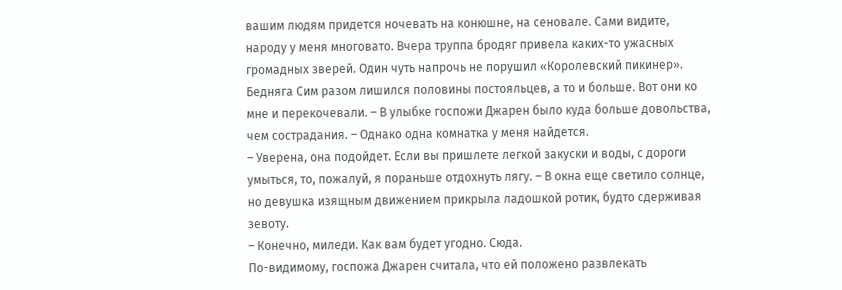вашим людям придется ночевать на конюшне, на сеновале. Сами видите, народу у меня многовато. Вчера труппа бродяг привела каких-то ужасных громадных зверей. Один чуть напрочь не порушил «Королевский пикинер». Бедняга Сим разом лишился половины постояльцев, а то и больше. Вот они ко мне и перекочевали. – В улыбке госпожи Джарен было куда больше довольства, чем сострадания. – Однако одна комнатка у меня найдется.
– Уверена, она подойдет. Если вы пришлете легкой закуски и воды, с дороги умыться, то, пожалуй, я пораньше отдохнуть лягу. – В окна еще светило солнце, но девушка изящным движением прикрыла ладошкой ротик, будто сдерживая зевоту.
– Конечно, миледи. Как вам будет угодно. Сюда.
По-видимому, госпожа Джарен считала, что ей положено развлекать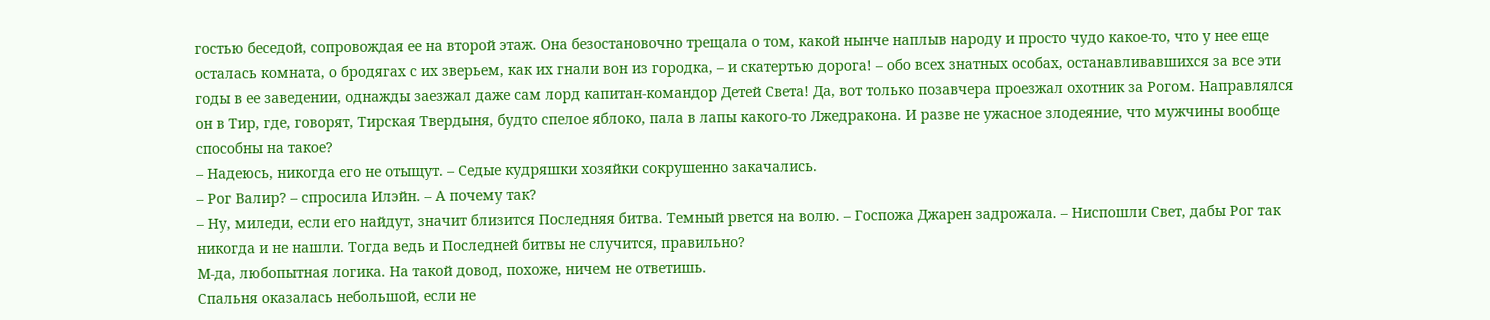гостью беседой, сопровождая ее на второй этаж. Она безостановочно трещала о том, какой нынче наплыв народу и просто чудо какое-то, что у нее еще осталась комната, о бродягах с их зверьем, как их гнали вон из городка, – и скатертью дорога! – обо всех знатных особах, останавливавшихся за все эти годы в ее заведении, однажды заезжал даже сам лорд капитан-командор Детей Света! Да, вот только позавчера проезжал охотник за Рогом. Направлялся он в Тир, где, говорят, Тирская Твердыня, будто спелое яблоко, пала в лапы какого-то Лжедракона. И разве не ужасное злодеяние, что мужчины вообще способны на такое?
– Надеюсь, никогда его не отыщут. – Седые кудряшки хозяйки сокрушенно закачались.
– Рог Валир? – спросила Илэйн. – А почему так?
– Ну, миледи, если его найдут, значит близится Последняя битва. Темный рвется на волю. – Госпожа Джарен задрожала. – Ниспошли Свет, дабы Рог так никогда и не нашли. Тогда ведь и Последней битвы не случится, правильно?
М-да, любопытная логика. На такой довод, похоже, ничем не ответишь.
Спальня оказалась небольшой, если не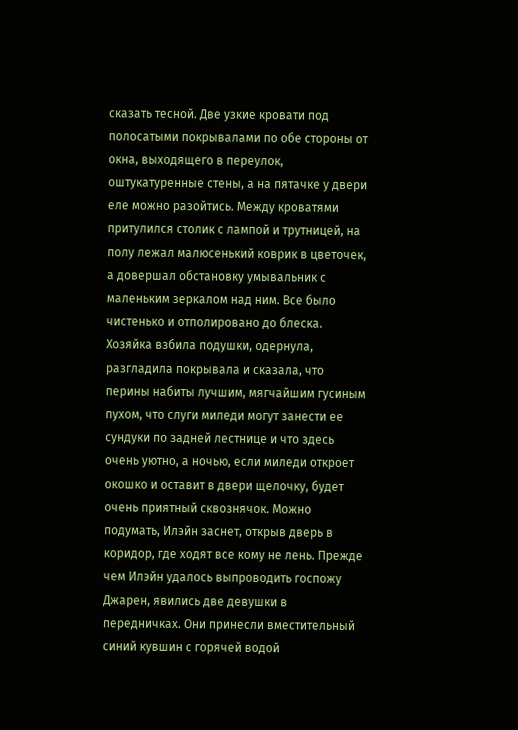сказать тесной. Две узкие кровати под полосатыми покрывалами по обе стороны от окна, выходящего в переулок, оштукатуренные стены, а на пятачке у двери еле можно разойтись. Между кроватями притулился столик с лампой и трутницей, на полу лежал малюсенький коврик в цветочек, а довершал обстановку умывальник с маленьким зеркалом над ним. Все было чистенько и отполировано до блеска.
Хозяйка взбила подушки, одернула, разгладила покрывала и сказала, что перины набиты лучшим, мягчайшим гусиным пухом, что слуги миледи могут занести ее сундуки по задней лестнице и что здесь очень уютно, а ночью, если миледи откроет окошко и оставит в двери щелочку, будет очень приятный сквознячок. Можно подумать, Илэйн заснет, открыв дверь в коридор, где ходят все кому не лень. Прежде чем Илэйн удалось выпроводить госпожу Джарен, явились две девушки в передничках. Они принесли вместительный синий кувшин с горячей водой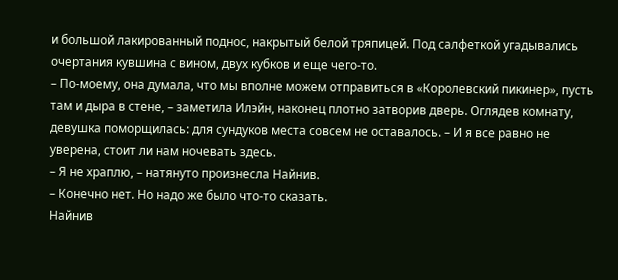и большой лакированный поднос, накрытый белой тряпицей. Под салфеткой угадывались очертания кувшина с вином, двух кубков и еще чего-то.
– По-моему, она думала, что мы вполне можем отправиться в «Королевский пикинер», пусть там и дыра в стене, – заметила Илэйн, наконец плотно затворив дверь. Оглядев комнату, девушка поморщилась: для сундуков места совсем не оставалось. – И я все равно не уверена, стоит ли нам ночевать здесь.
– Я не храплю, – натянуто произнесла Найнив.
– Конечно нет. Но надо же было что-то сказать.
Найнив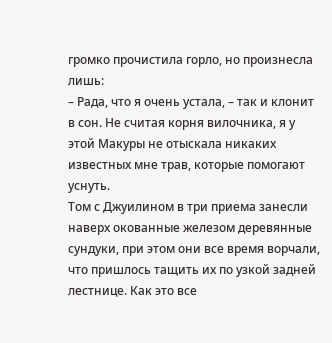громко прочистила горло, но произнесла лишь:
– Рада, что я очень устала, – так и клонит в сон. Не считая корня вилочника, я у этой Макуры не отыскала никаких известных мне трав, которые помогают уснуть.
Том с Джуилином в три приема занесли наверх окованные железом деревянные сундуки, при этом они все время ворчали, что пришлось тащить их по узкой задней лестнице. Как это все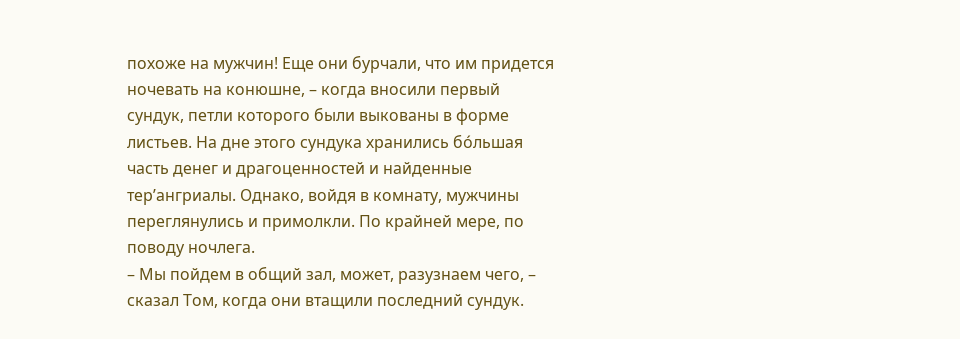похоже на мужчин! Еще они бурчали, что им придется ночевать на конюшне, – когда вносили первый сундук, петли которого были выкованы в форме листьев. На дне этого сундука хранились бóльшая часть денег и драгоценностей и найденные тер’ангриалы. Однако, войдя в комнату, мужчины переглянулись и примолкли. По крайней мере, по поводу ночлега.
– Мы пойдем в общий зал, может, разузнаем чего, – сказал Том, когда они втащили последний сундук.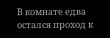В комнате едва остался проход к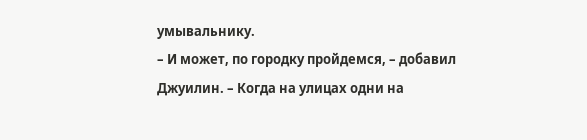умывальнику.
– И может, по городку пройдемся, – добавил Джуилин. – Когда на улицах одни на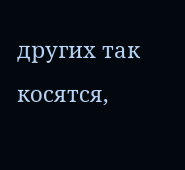других так косятся,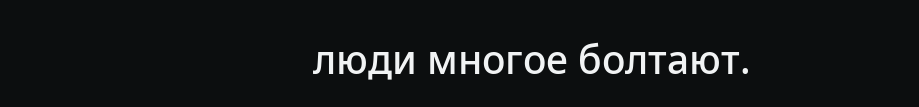люди многое болтают.